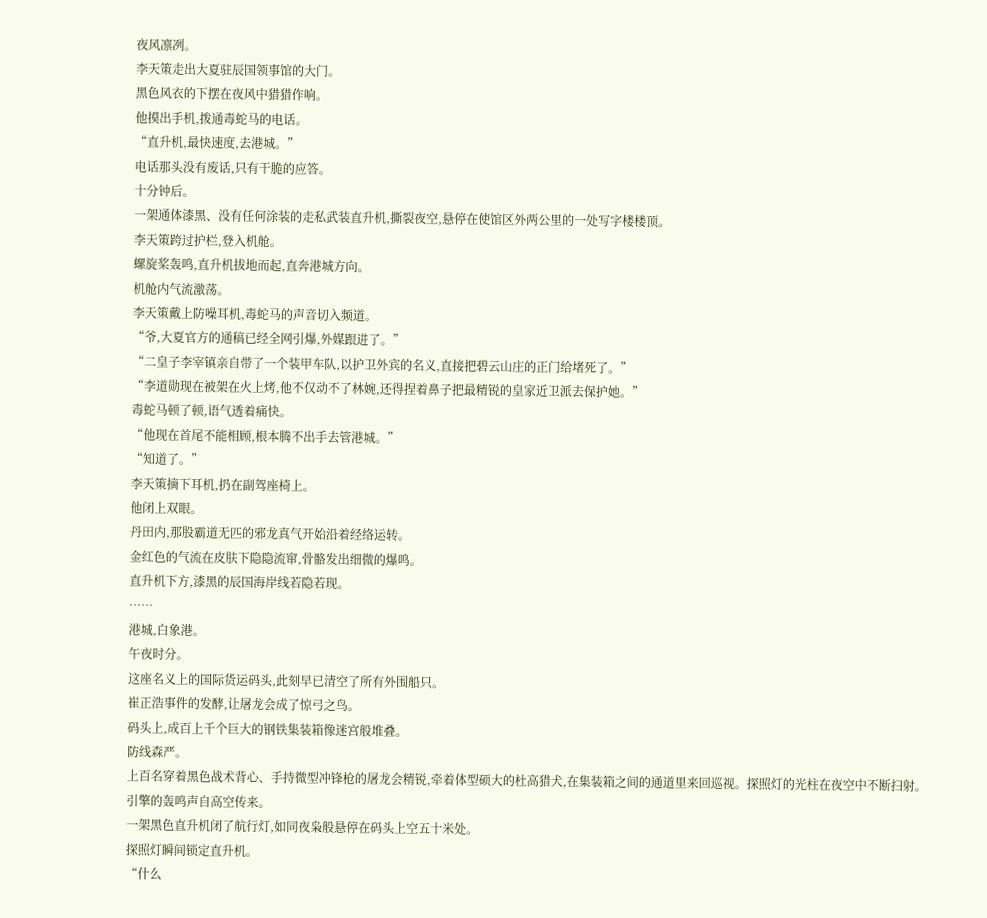夜风凛冽。
李天策走出大夏驻辰国领事馆的大门。
黑色风衣的下摆在夜风中猎猎作响。
他摸出手机,拨通毒蛇马的电话。
“直升机,最快速度,去港城。”
电话那头没有废话,只有干脆的应答。
十分钟后。
一架通体漆黑、没有任何涂装的走私武装直升机,撕裂夜空,悬停在使馆区外两公里的一处写字楼楼顶。
李天策跨过护栏,登入机舱。
螺旋桨轰鸣,直升机拔地而起,直奔港城方向。
机舱内气流激荡。
李天策戴上防噪耳机,毒蛇马的声音切入频道。
“爷,大夏官方的通稿已经全网引爆,外媒跟进了。”
“二皇子李宰镇亲自带了一个装甲车队,以护卫外宾的名义,直接把碧云山庄的正门给堵死了。”
“李道勋现在被架在火上烤,他不仅动不了林婉,还得捏着鼻子把最精锐的皇家近卫派去保护她。”
毒蛇马顿了顿,语气透着痛快。
“他现在首尾不能相顾,根本腾不出手去管港城。”
“知道了。”
李天策摘下耳机,扔在副驾座椅上。
他闭上双眼。
丹田内,那股霸道无匹的邪龙真气开始沿着经络运转。
金红色的气流在皮肤下隐隐流窜,骨骼发出细微的爆鸣。
直升机下方,漆黑的辰国海岸线若隐若现。
……
港城,白象港。
午夜时分。
这座名义上的国际货运码头,此刻早已清空了所有外围船只。
崔正浩事件的发酵,让屠龙会成了惊弓之鸟。
码头上,成百上千个巨大的钢铁集装箱像迷宫般堆叠。
防线森严。
上百名穿着黑色战术背心、手持微型冲锋枪的屠龙会精锐,牵着体型硕大的杜高猎犬,在集装箱之间的通道里来回巡视。探照灯的光柱在夜空中不断扫射。
引擎的轰鸣声自高空传来。
一架黑色直升机闭了航行灯,如同夜枭般悬停在码头上空五十米处。
探照灯瞬间锁定直升机。
“什么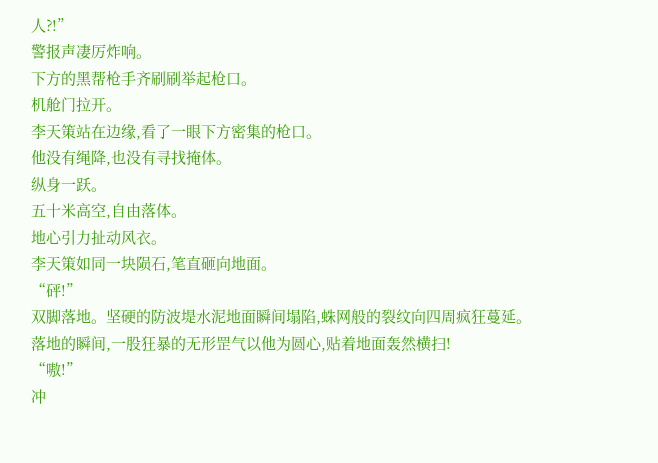人?!”
警报声凄厉炸响。
下方的黑帮枪手齐刷刷举起枪口。
机舱门拉开。
李天策站在边缘,看了一眼下方密集的枪口。
他没有绳降,也没有寻找掩体。
纵身一跃。
五十米高空,自由落体。
地心引力扯动风衣。
李天策如同一块陨石,笔直砸向地面。
“砰!”
双脚落地。坚硬的防波堤水泥地面瞬间塌陷,蛛网般的裂纹向四周疯狂蔓延。
落地的瞬间,一股狂暴的无形罡气以他为圆心,贴着地面轰然横扫!
“嗷!”
冲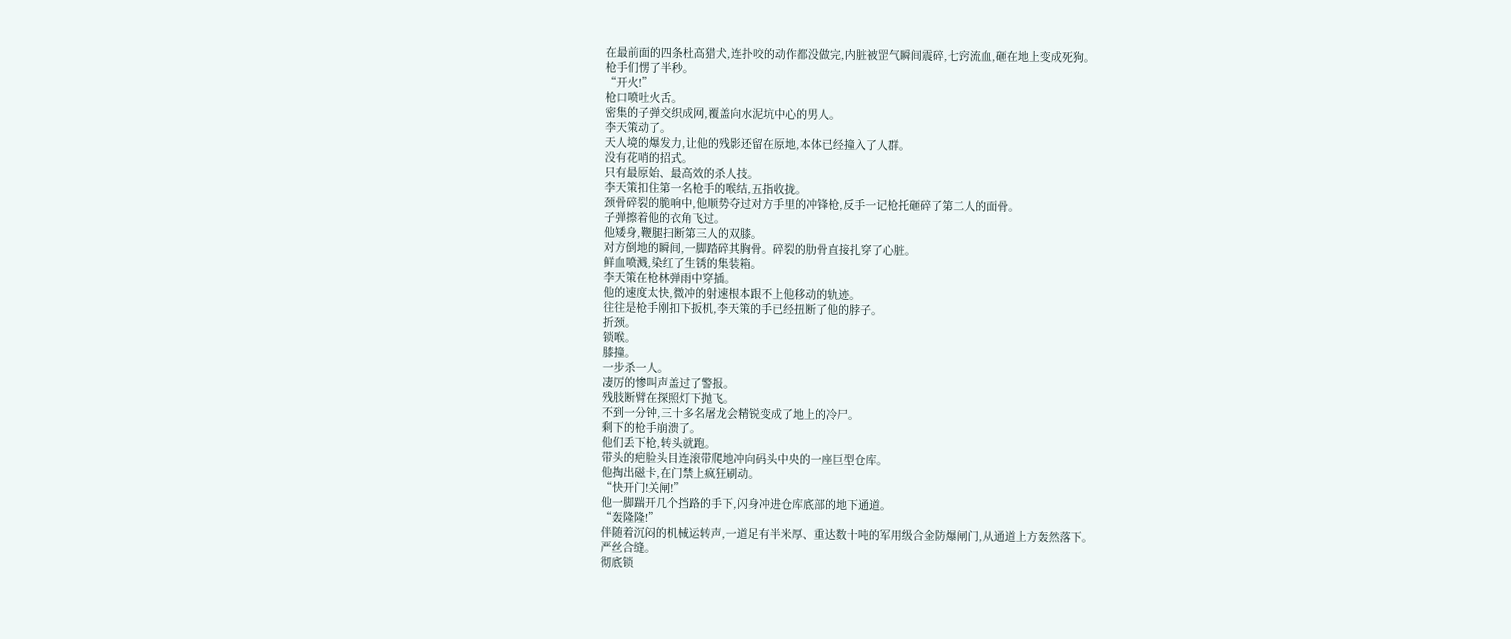在最前面的四条杜高猎犬,连扑咬的动作都没做完,内脏被罡气瞬间震碎,七窍流血,砸在地上变成死狗。
枪手们愣了半秒。
“开火!”
枪口喷吐火舌。
密集的子弹交织成网,覆盖向水泥坑中心的男人。
李天策动了。
天人境的爆发力,让他的残影还留在原地,本体已经撞入了人群。
没有花哨的招式。
只有最原始、最高效的杀人技。
李天策扣住第一名枪手的喉结,五指收拢。
颈骨碎裂的脆响中,他顺势夺过对方手里的冲锋枪,反手一记枪托砸碎了第二人的面骨。
子弹擦着他的衣角飞过。
他矮身,鞭腿扫断第三人的双膝。
对方倒地的瞬间,一脚踏碎其胸骨。碎裂的肋骨直接扎穿了心脏。
鲜血喷溅,染红了生锈的集装箱。
李天策在枪林弹雨中穿插。
他的速度太快,微冲的射速根本跟不上他移动的轨迹。
往往是枪手刚扣下扳机,李天策的手已经扭断了他的脖子。
折颈。
锁喉。
膝撞。
一步杀一人。
凄厉的惨叫声盖过了警报。
残肢断臂在探照灯下抛飞。
不到一分钟,三十多名屠龙会精锐变成了地上的冷尸。
剩下的枪手崩溃了。
他们丢下枪,转头就跑。
带头的疤脸头目连滚带爬地冲向码头中央的一座巨型仓库。
他掏出磁卡,在门禁上疯狂刷动。
“快开门!关闸!”
他一脚踹开几个挡路的手下,闪身冲进仓库底部的地下通道。
“轰隆隆!”
伴随着沉闷的机械运转声,一道足有半米厚、重达数十吨的军用级合金防爆闸门,从通道上方轰然落下。
严丝合缝。
彻底锁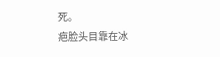死。
疤脸头目靠在冰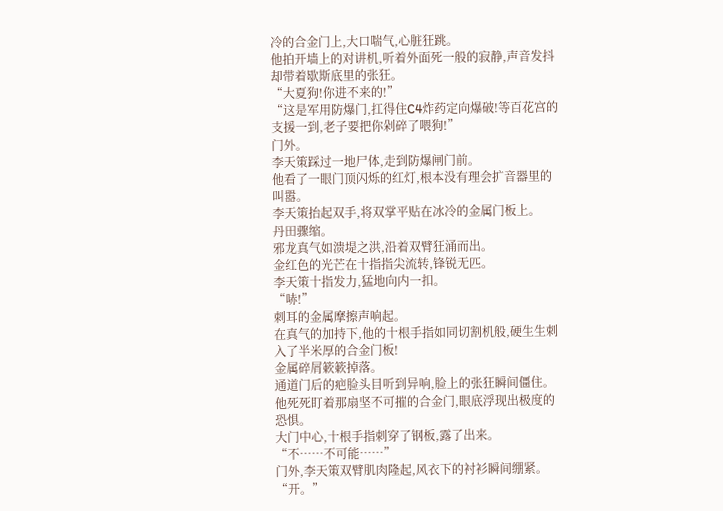冷的合金门上,大口喘气,心脏狂跳。
他拍开墙上的对讲机,听着外面死一般的寂静,声音发抖却带着歇斯底里的张狂。
“大夏狗!你进不来的!”
“这是军用防爆门,扛得住C4炸药定向爆破!等百花宫的支援一到,老子要把你剁碎了喂狗!”
门外。
李天策踩过一地尸体,走到防爆闸门前。
他看了一眼门顶闪烁的红灯,根本没有理会扩音器里的叫嚣。
李天策抬起双手,将双掌平贴在冰冷的金属门板上。
丹田骤缩。
邪龙真气如溃堤之洪,沿着双臂狂涌而出。
金红色的光芒在十指指尖流转,锋锐无匹。
李天策十指发力,猛地向内一扣。
“哧!”
刺耳的金属摩擦声响起。
在真气的加持下,他的十根手指如同切割机般,硬生生刺入了半米厚的合金门板!
金属碎屑簌簌掉落。
通道门后的疤脸头目听到异响,脸上的张狂瞬间僵住。
他死死盯着那扇坚不可摧的合金门,眼底浮现出极度的恐惧。
大门中心,十根手指刺穿了钢板,露了出来。
“不……不可能……”
门外,李天策双臂肌肉隆起,风衣下的衬衫瞬间绷紧。
“开。”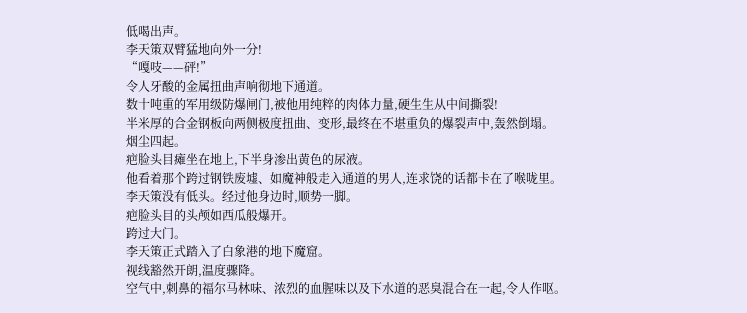低喝出声。
李天策双臂猛地向外一分!
“嘎吱——砰!”
令人牙酸的金属扭曲声响彻地下通道。
数十吨重的军用级防爆闸门,被他用纯粹的肉体力量,硬生生从中间撕裂!
半米厚的合金钢板向两侧极度扭曲、变形,最终在不堪重负的爆裂声中,轰然倒塌。
烟尘四起。
疤脸头目瘫坐在地上,下半身渗出黄色的尿液。
他看着那个跨过钢铁废墟、如魔神般走入通道的男人,连求饶的话都卡在了喉咙里。
李天策没有低头。经过他身边时,顺势一脚。
疤脸头目的头颅如西瓜般爆开。
跨过大门。
李天策正式踏入了白象港的地下魔窟。
视线豁然开朗,温度骤降。
空气中,刺鼻的福尔马林味、浓烈的血腥味以及下水道的恶臭混合在一起,令人作呕。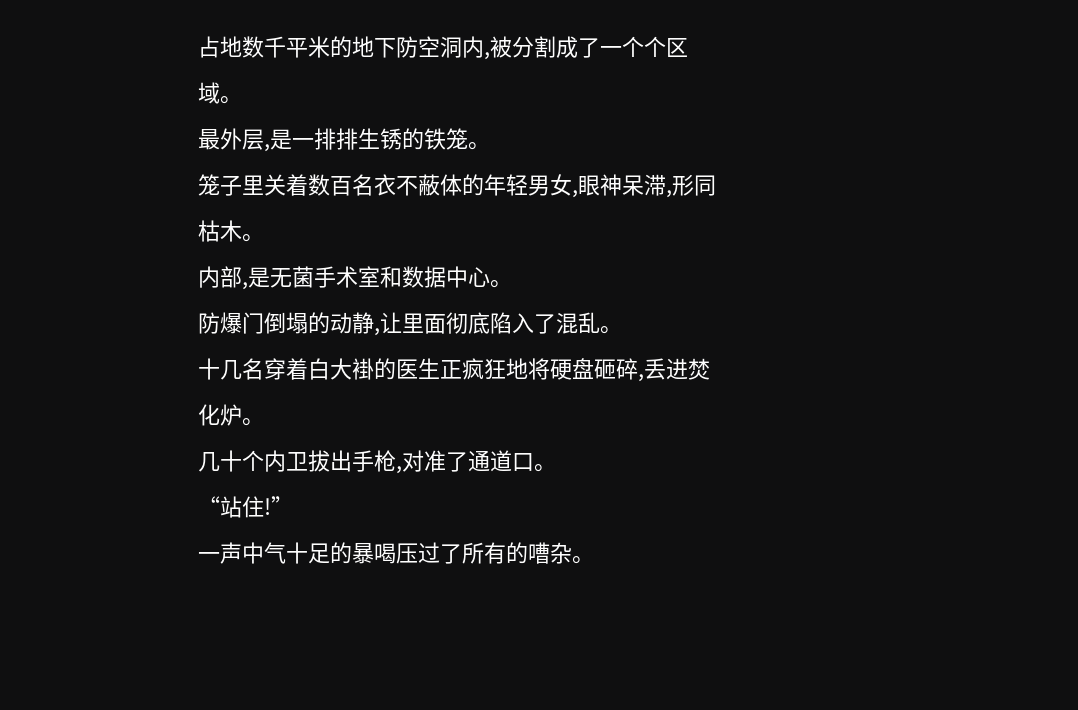占地数千平米的地下防空洞内,被分割成了一个个区域。
最外层,是一排排生锈的铁笼。
笼子里关着数百名衣不蔽体的年轻男女,眼神呆滞,形同枯木。
内部,是无菌手术室和数据中心。
防爆门倒塌的动静,让里面彻底陷入了混乱。
十几名穿着白大褂的医生正疯狂地将硬盘砸碎,丢进焚化炉。
几十个内卫拔出手枪,对准了通道口。
“站住!”
一声中气十足的暴喝压过了所有的嘈杂。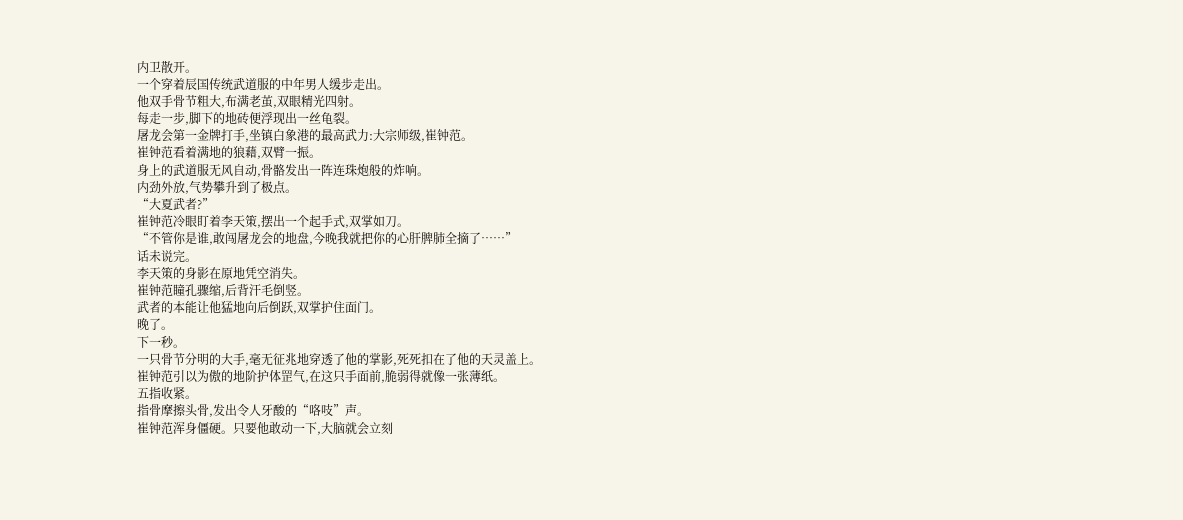内卫散开。
一个穿着辰国传统武道服的中年男人缓步走出。
他双手骨节粗大,布满老茧,双眼精光四射。
每走一步,脚下的地砖便浮现出一丝龟裂。
屠龙会第一金牌打手,坐镇白象港的最高武力:大宗师级,崔钟范。
崔钟范看着满地的狼藉,双臂一振。
身上的武道服无风自动,骨骼发出一阵连珠炮般的炸响。
内劲外放,气势攀升到了极点。
“大夏武者?”
崔钟范冷眼盯着李天策,摆出一个起手式,双掌如刀。
“不管你是谁,敢闯屠龙会的地盘,今晚我就把你的心肝脾肺全摘了……”
话未说完。
李天策的身影在原地凭空消失。
崔钟范瞳孔骤缩,后背汗毛倒竖。
武者的本能让他猛地向后倒跃,双掌护住面门。
晚了。
下一秒。
一只骨节分明的大手,毫无征兆地穿透了他的掌影,死死扣在了他的天灵盖上。
崔钟范引以为傲的地阶护体罡气,在这只手面前,脆弱得就像一张薄纸。
五指收紧。
指骨摩擦头骨,发出令人牙酸的“咯吱”声。
崔钟范浑身僵硬。只要他敢动一下,大脑就会立刻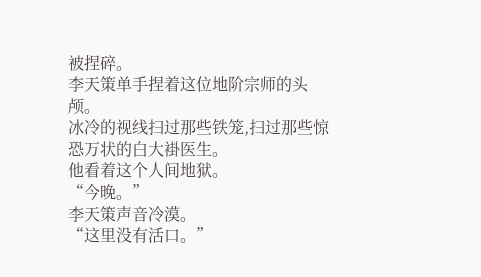被捏碎。
李天策单手捏着这位地阶宗师的头颅。
冰冷的视线扫过那些铁笼,扫过那些惊恐万状的白大褂医生。
他看着这个人间地狱。
“今晚。”
李天策声音冷漠。
“这里没有活口。”